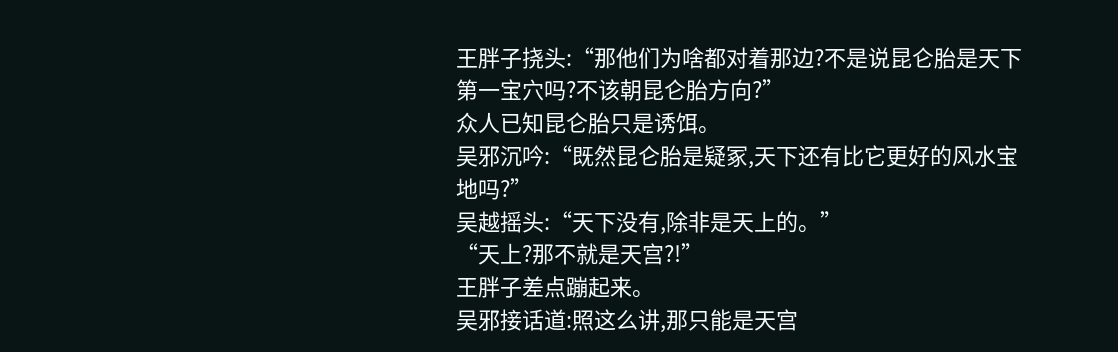王胖子挠头:“那他们为啥都对着那边?不是说昆仑胎是天下第一宝穴吗?不该朝昆仑胎方向?”
众人已知昆仑胎只是诱饵。
吴邪沉吟:“既然昆仑胎是疑冢,天下还有比它更好的风水宝地吗?”
吴越摇头:“天下没有,除非是天上的。”
“天上?那不就是天宫?!”
王胖子差点蹦起来。
吴邪接话道:照这么讲,那只能是天宫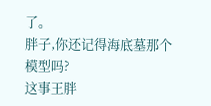了。
胖子,你还记得海底墓那个模型吗?
这事王胖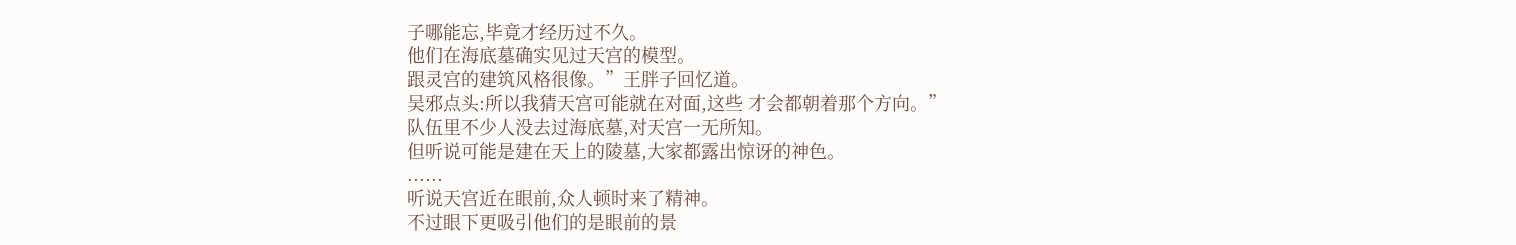子哪能忘,毕竟才经历过不久。
他们在海底墓确实见过天宫的模型。
跟灵宫的建筑风格很像。”王胖子回忆道。
吴邪点头:所以我猜天宫可能就在对面,这些 才会都朝着那个方向。”
队伍里不少人没去过海底墓,对天宫一无所知。
但听说可能是建在天上的陵墓,大家都露出惊讶的神色。
......
听说天宫近在眼前,众人顿时来了精神。
不过眼下更吸引他们的是眼前的景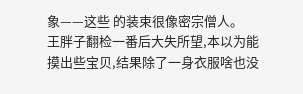象——这些 的装束很像密宗僧人。
王胖子翻检一番后大失所望,本以为能摸出些宝贝,结果除了一身衣服啥也没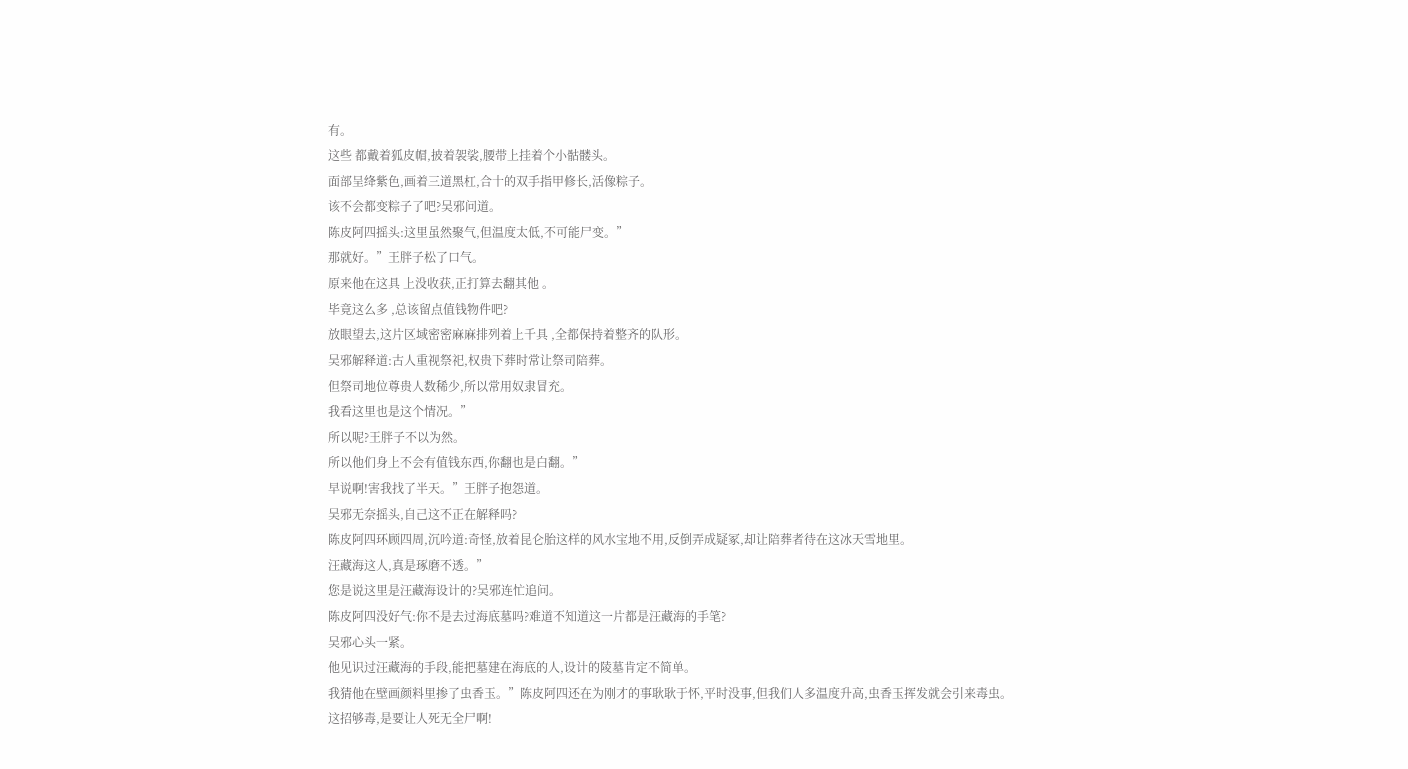有。
这些 都戴着狐皮帽,披着袈裟,腰带上挂着个小骷髅头。
面部呈绛紫色,画着三道黑杠,合十的双手指甲修长,活像粽子。
该不会都变粽子了吧?吴邪问道。
陈皮阿四摇头:这里虽然聚气,但温度太低,不可能尸变。”
那就好。”王胖子松了口气。
原来他在这具 上没收获,正打算去翻其他 。
毕竟这么多 ,总该留点值钱物件吧?
放眼望去,这片区域密密麻麻排列着上千具 ,全都保持着整齐的队形。
吴邪解释道:古人重视祭祀,权贵下葬时常让祭司陪葬。
但祭司地位尊贵人数稀少,所以常用奴隶冒充。
我看这里也是这个情况。”
所以呢?王胖子不以为然。
所以他们身上不会有值钱东西,你翻也是白翻。”
早说啊!害我找了半天。”王胖子抱怨道。
吴邪无奈摇头,自己这不正在解释吗?
陈皮阿四环顾四周,沉吟道:奇怪,放着昆仑胎这样的风水宝地不用,反倒弄成疑冢,却让陪葬者待在这冰天雪地里。
汪藏海这人,真是琢磨不透。”
您是说这里是汪藏海设计的?吴邪连忙追问。
陈皮阿四没好气:你不是去过海底墓吗?难道不知道这一片都是汪藏海的手笔?
吴邪心头一紧。
他见识过汪藏海的手段,能把墓建在海底的人,设计的陵墓肯定不简单。
我猜他在壁画颜料里掺了虫香玉。”陈皮阿四还在为刚才的事耿耿于怀,平时没事,但我们人多温度升高,虫香玉挥发就会引来毒虫。
这招够毒,是要让人死无全尸啊!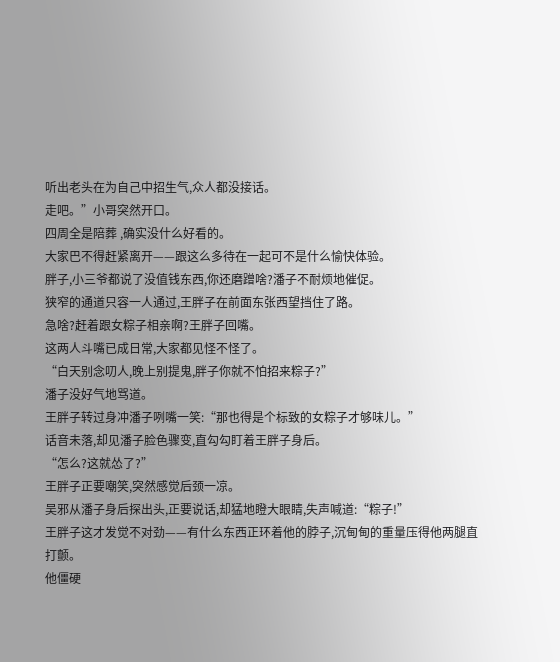听出老头在为自己中招生气,众人都没接话。
走吧。”小哥突然开口。
四周全是陪葬 ,确实没什么好看的。
大家巴不得赶紧离开——跟这么多待在一起可不是什么愉快体验。
胖子,小三爷都说了没值钱东西,你还磨蹭啥?潘子不耐烦地催促。
狭窄的通道只容一人通过,王胖子在前面东张西望挡住了路。
急啥?赶着跟女粽子相亲啊?王胖子回嘴。
这两人斗嘴已成日常,大家都见怪不怪了。
“白天别念叨人,晚上别提鬼,胖子你就不怕招来粽子?”
潘子没好气地骂道。
王胖子转过身冲潘子咧嘴一笑:“那也得是个标致的女粽子才够味儿。”
话音未落,却见潘子脸色骤变,直勾勾盯着王胖子身后。
“怎么?这就怂了?”
王胖子正要嘲笑,突然感觉后颈一凉。
吴邪从潘子身后探出头,正要说话,却猛地瞪大眼睛,失声喊道:“粽子!”
王胖子这才发觉不对劲——有什么东西正环着他的脖子,沉甸甸的重量压得他两腿直打颤。
他僵硬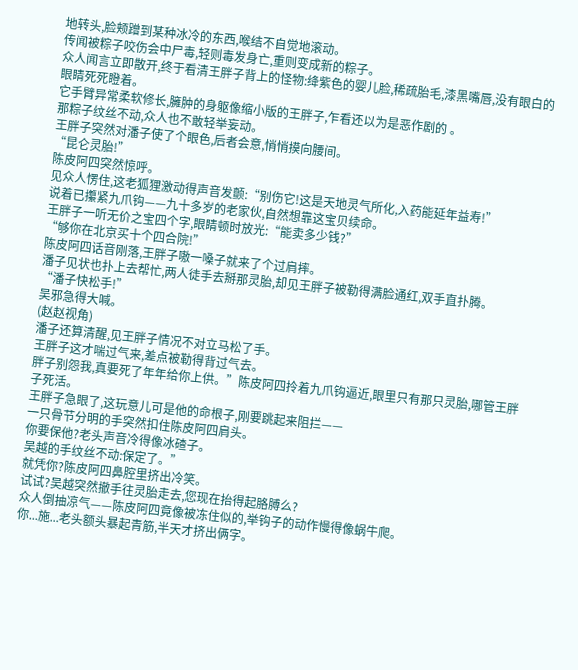地转头,脸颊蹭到某种冰冷的东西,喉结不自觉地滚动。
传闻被粽子咬伤会中尸毒,轻则毒发身亡,重则变成新的粽子。
众人闻言立即散开,终于看清王胖子背上的怪物:绛紫色的婴儿脸,稀疏胎毛,漆黑嘴唇,没有眼白的眼睛死死瞪着。
它手臂异常柔软修长,臃肿的身躯像缩小版的王胖子,乍看还以为是恶作剧的 。
那粽子纹丝不动,众人也不敢轻举妄动。
王胖子突然对潘子使了个眼色,后者会意,悄悄摸向腰间。
“昆仑灵胎!”
陈皮阿四突然惊呼。
见众人愣住,这老狐狸激动得声音发颤:“别伤它!这是天地灵气所化,入药能延年益寿!”
说着已攥紧九爪钩——九十多岁的老家伙,自然想靠这宝贝续命。
王胖子一听无价之宝四个字,眼睛顿时放光:“能卖多少钱?”
“够你在北京买十个四合院!”
陈皮阿四话音刚落,王胖子嗷一嗓子就来了个过肩摔。
潘子见状也扑上去帮忙,两人徒手去掰那灵胎,却见王胖子被勒得满脸通红,双手直扑腾。
“潘子快松手!”
吴邪急得大喊。
(赵赵视角)
潘子还算清醒,见王胖子情况不对立马松了手。
王胖子这才喘过气来,差点被勒得背过气去。
胖子别怨我,真要死了年年给你上供。”陈皮阿四拎着九爪钩逼近,眼里只有那只灵胎,哪管王胖子死活。
王胖子急眼了,这玩意儿可是他的命根子,刚要跳起来阻拦——
一只骨节分明的手突然扣住陈皮阿四肩头。
你要保他?老头声音冷得像冰碴子。
吴越的手纹丝不动:保定了。”
就凭你?陈皮阿四鼻腔里挤出冷笑。
试试?吴越突然撤手往灵胎走去,您现在抬得起胳膊么?
众人倒抽凉气——陈皮阿四竟像被冻住似的,举钩子的动作慢得像蜗牛爬。
你...施...老头额头暴起青筋,半天才挤出俩字。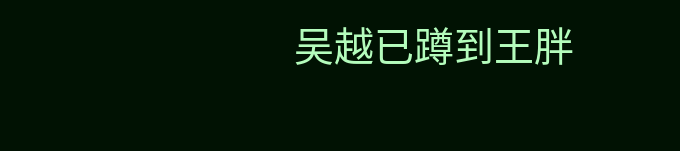吴越已蹲到王胖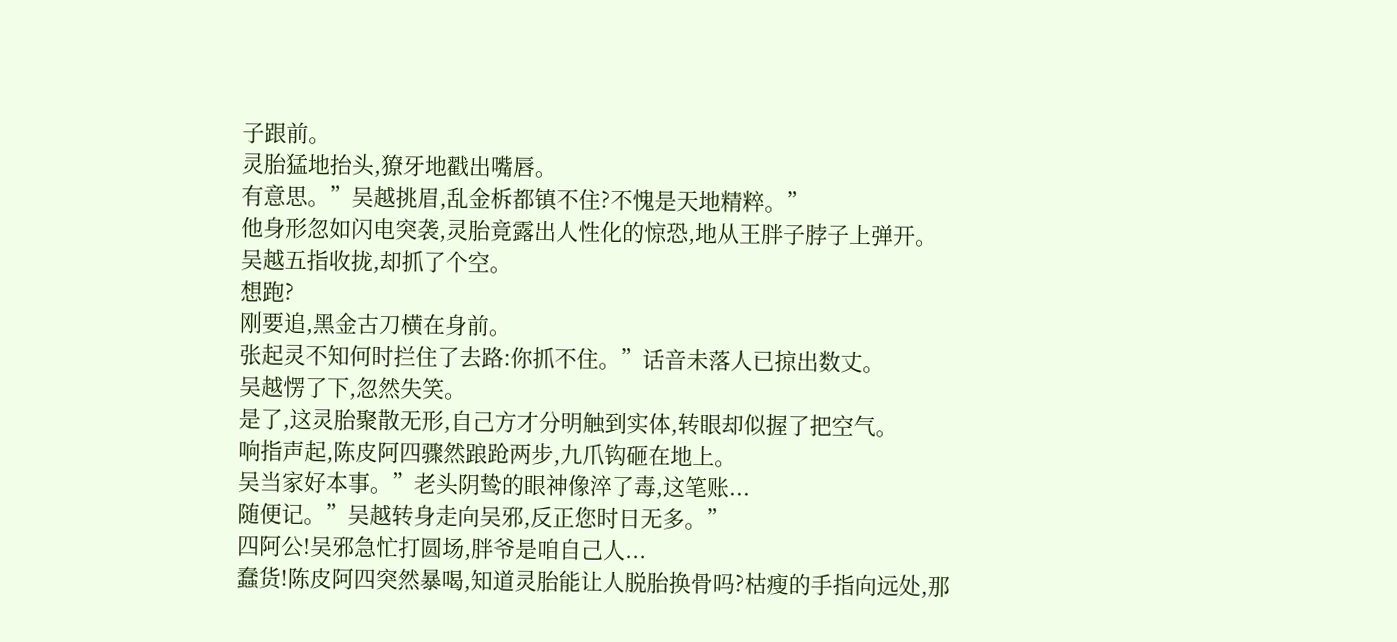子跟前。
灵胎猛地抬头,獠牙地戳出嘴唇。
有意思。”吴越挑眉,乱金柝都镇不住?不愧是天地精粹。”
他身形忽如闪电突袭,灵胎竟露出人性化的惊恐,地从王胖子脖子上弹开。
吴越五指收拢,却抓了个空。
想跑?
刚要追,黑金古刀横在身前。
张起灵不知何时拦住了去路:你抓不住。”话音未落人已掠出数丈。
吴越愣了下,忽然失笑。
是了,这灵胎聚散无形,自己方才分明触到实体,转眼却似握了把空气。
响指声起,陈皮阿四骤然踉跄两步,九爪钩砸在地上。
吴当家好本事。”老头阴鸷的眼神像淬了毒,这笔账...
随便记。”吴越转身走向吴邪,反正您时日无多。”
四阿公!吴邪急忙打圆场,胖爷是咱自己人...
蠢货!陈皮阿四突然暴喝,知道灵胎能让人脱胎换骨吗?枯瘦的手指向远处,那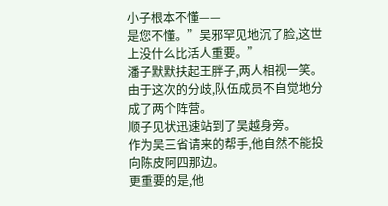小子根本不懂——
是您不懂。”吴邪罕见地沉了脸,这世上没什么比活人重要。”
潘子默默扶起王胖子,两人相视一笑。
由于这次的分歧,队伍成员不自觉地分成了两个阵营。
顺子见状迅速站到了吴越身旁。
作为吴三省请来的帮手,他自然不能投向陈皮阿四那边。
更重要的是,他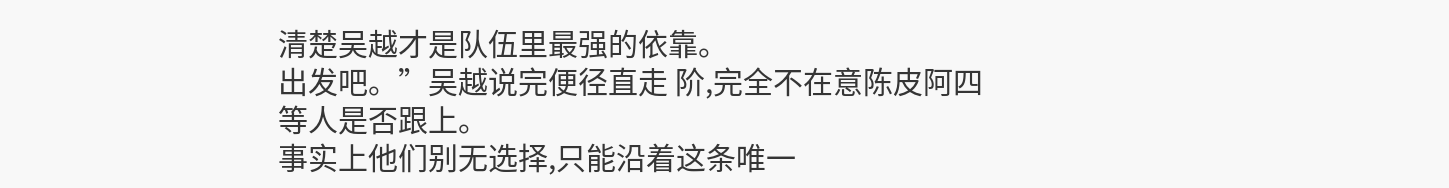清楚吴越才是队伍里最强的依靠。
出发吧。”吴越说完便径直走 阶,完全不在意陈皮阿四等人是否跟上。
事实上他们别无选择,只能沿着这条唯一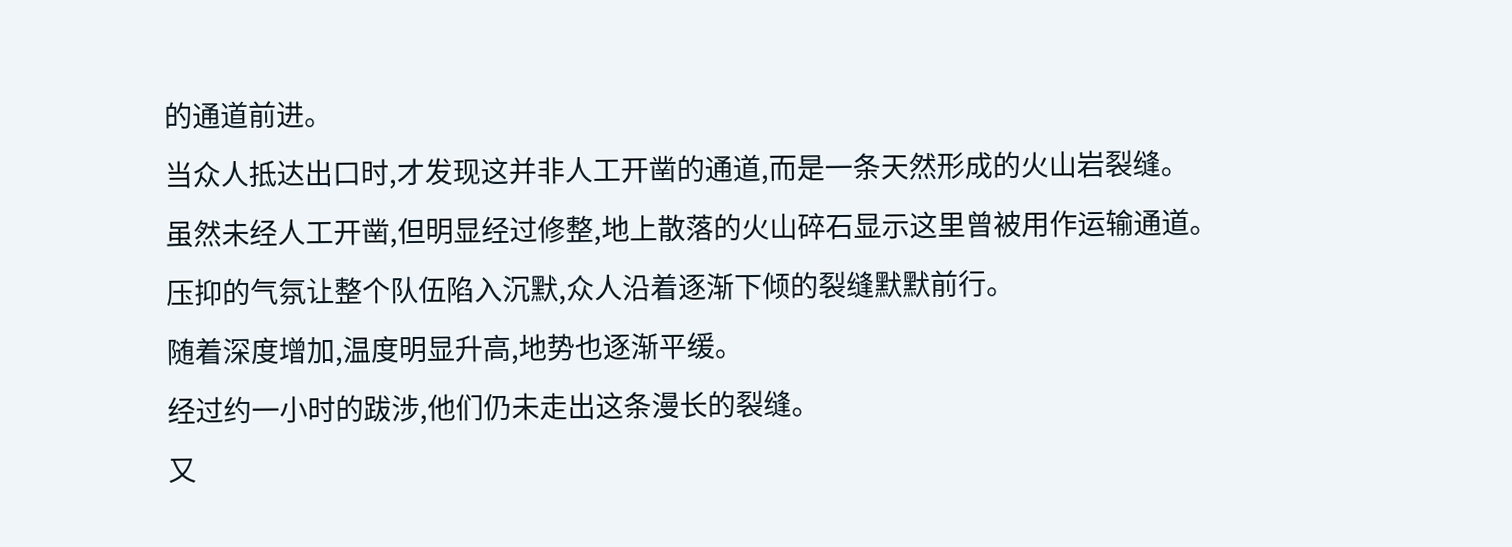的通道前进。
当众人抵达出口时,才发现这并非人工开凿的通道,而是一条天然形成的火山岩裂缝。
虽然未经人工开凿,但明显经过修整,地上散落的火山碎石显示这里曾被用作运输通道。
压抑的气氛让整个队伍陷入沉默,众人沿着逐渐下倾的裂缝默默前行。
随着深度增加,温度明显升高,地势也逐渐平缓。
经过约一小时的跋涉,他们仍未走出这条漫长的裂缝。
又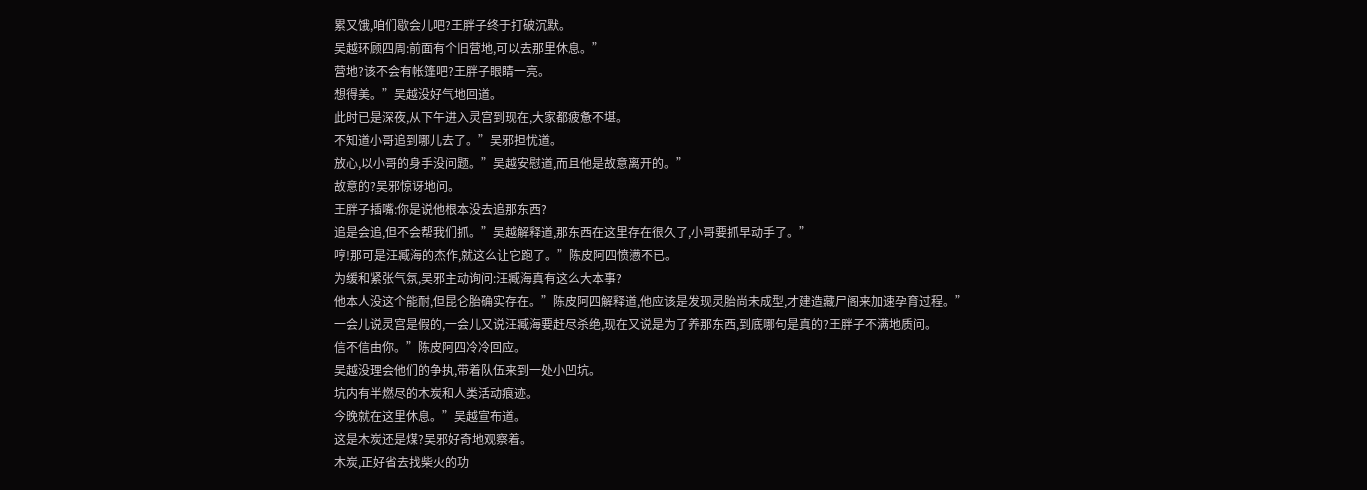累又饿,咱们歇会儿吧?王胖子终于打破沉默。
吴越环顾四周:前面有个旧营地,可以去那里休息。”
营地?该不会有帐篷吧?王胖子眼睛一亮。
想得美。”吴越没好气地回道。
此时已是深夜,从下午进入灵宫到现在,大家都疲惫不堪。
不知道小哥追到哪儿去了。”吴邪担忧道。
放心,以小哥的身手没问题。”吴越安慰道,而且他是故意离开的。”
故意的?吴邪惊讶地问。
王胖子插嘴:你是说他根本没去追那东西?
追是会追,但不会帮我们抓。”吴越解释道,那东西在这里存在很久了,小哥要抓早动手了。”
哼!那可是汪臧海的杰作,就这么让它跑了。”陈皮阿四愤懑不已。
为缓和紧张气氛,吴邪主动询问:汪臧海真有这么大本事?
他本人没这个能耐,但昆仑胎确实存在。”陈皮阿四解释道,他应该是发现灵胎尚未成型,才建造藏尸阁来加速孕育过程。”
一会儿说灵宫是假的,一会儿又说汪臧海要赶尽杀绝,现在又说是为了养那东西,到底哪句是真的?王胖子不满地质问。
信不信由你。”陈皮阿四冷冷回应。
吴越没理会他们的争执,带着队伍来到一处小凹坑。
坑内有半燃尽的木炭和人类活动痕迹。
今晚就在这里休息。”吴越宣布道。
这是木炭还是煤?吴邪好奇地观察着。
木炭,正好省去找柴火的功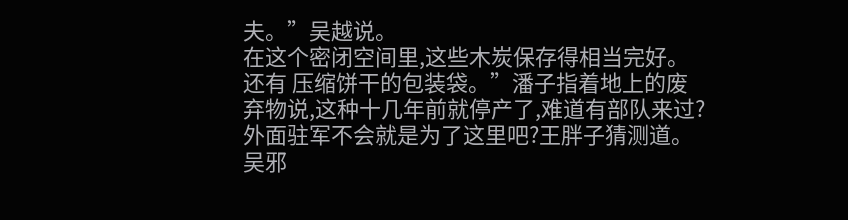夫。”吴越说。
在这个密闭空间里,这些木炭保存得相当完好。
还有 压缩饼干的包装袋。”潘子指着地上的废弃物说,这种十几年前就停产了,难道有部队来过?
外面驻军不会就是为了这里吧?王胖子猜测道。
吴邪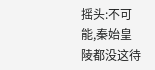摇头:不可能,秦始皇陵都没这待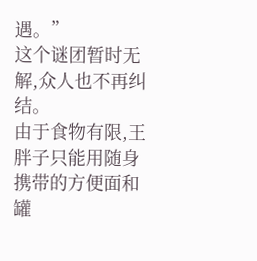遇。”
这个谜团暂时无解,众人也不再纠结。
由于食物有限,王胖子只能用随身携带的方便面和罐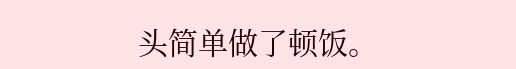头简单做了顿饭。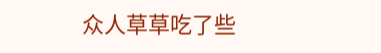众人草草吃了些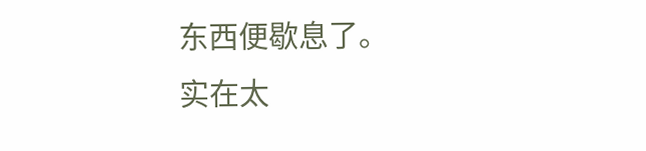东西便歇息了。
实在太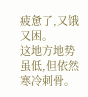疲惫了,又饿又困。
这地方地势虽低,但依然寒冷刺骨。